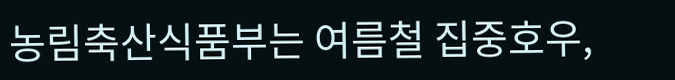농림축산식품부는 여름철 집중호우,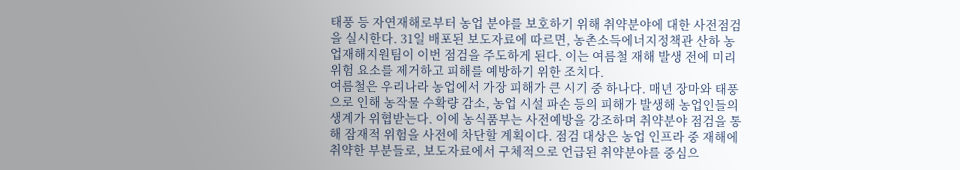태풍 등 자연재해로부터 농업 분야를 보호하기 위해 취약분야에 대한 사전점검을 실시한다. 31일 배포된 보도자료에 따르면, 농촌소득에너지정책관 산하 농업재해지원팀이 이번 점검을 주도하게 된다. 이는 여름철 재해 발생 전에 미리 위험 요소를 제거하고 피해를 예방하기 위한 조치다.
여름철은 우리나라 농업에서 가장 피해가 큰 시기 중 하나다. 매년 장마와 태풍으로 인해 농작물 수확량 감소, 농업 시설 파손 등의 피해가 발생해 농업인들의 생계가 위협받는다. 이에 농식품부는 사전예방을 강조하며 취약분야 점검을 통해 잠재적 위험을 사전에 차단할 계획이다. 점검 대상은 농업 인프라 중 재해에 취약한 부분들로, 보도자료에서 구체적으로 언급된 취약분야를 중심으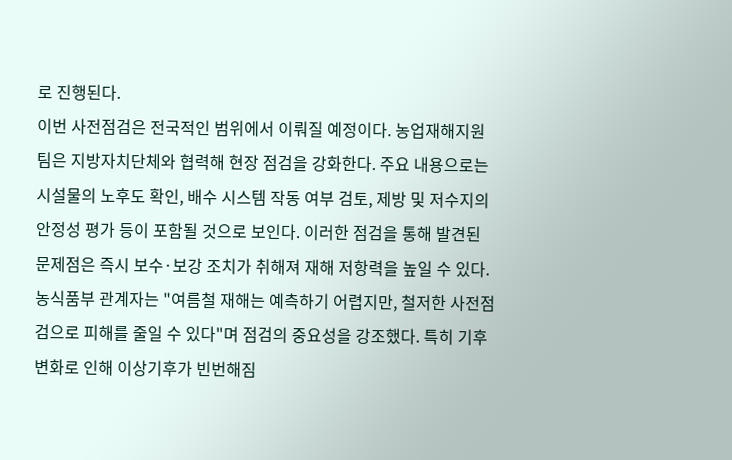로 진행된다.
이번 사전점검은 전국적인 범위에서 이뤄질 예정이다. 농업재해지원팀은 지방자치단체와 협력해 현장 점검을 강화한다. 주요 내용으로는 시설물의 노후도 확인, 배수 시스템 작동 여부 검토, 제방 및 저수지의 안정성 평가 등이 포함될 것으로 보인다. 이러한 점검을 통해 발견된 문제점은 즉시 보수·보강 조치가 취해져 재해 저항력을 높일 수 있다.
농식품부 관계자는 "여름철 재해는 예측하기 어렵지만, 철저한 사전점검으로 피해를 줄일 수 있다"며 점검의 중요성을 강조했다. 특히 기후변화로 인해 이상기후가 빈번해짐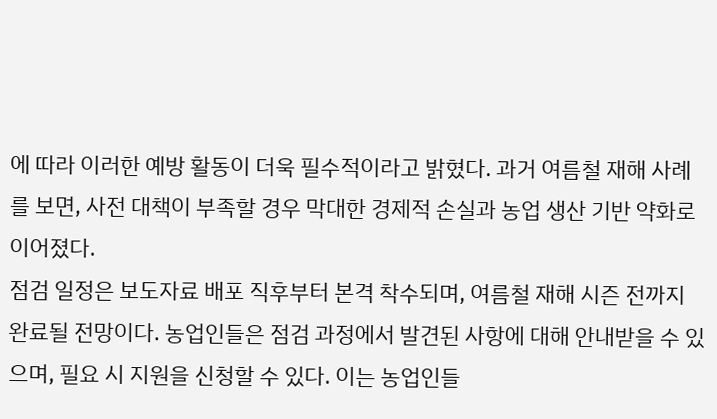에 따라 이러한 예방 활동이 더욱 필수적이라고 밝혔다. 과거 여름철 재해 사례를 보면, 사전 대책이 부족할 경우 막대한 경제적 손실과 농업 생산 기반 약화로 이어졌다.
점검 일정은 보도자료 배포 직후부터 본격 착수되며, 여름철 재해 시즌 전까지 완료될 전망이다. 농업인들은 점검 과정에서 발견된 사항에 대해 안내받을 수 있으며, 필요 시 지원을 신청할 수 있다. 이는 농업인들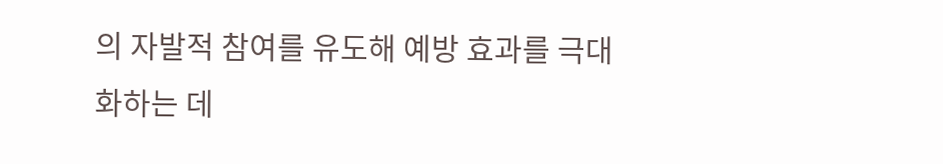의 자발적 참여를 유도해 예방 효과를 극대화하는 데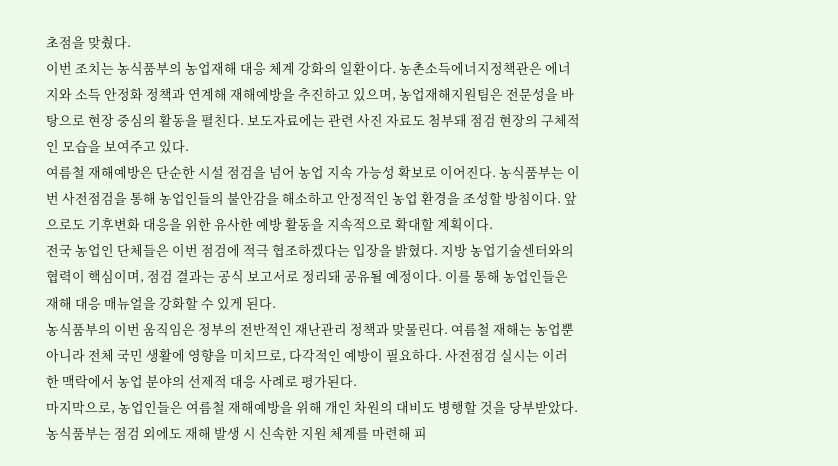초점을 맞췄다.
이번 조치는 농식품부의 농업재해 대응 체계 강화의 일환이다. 농촌소득에너지정책관은 에너지와 소득 안정화 정책과 연계해 재해예방을 추진하고 있으며, 농업재해지원팀은 전문성을 바탕으로 현장 중심의 활동을 펼친다. 보도자료에는 관련 사진 자료도 첨부돼 점검 현장의 구체적인 모습을 보여주고 있다.
여름철 재해예방은 단순한 시설 점검을 넘어 농업 지속 가능성 확보로 이어진다. 농식품부는 이번 사전점검을 통해 농업인들의 불안감을 해소하고 안정적인 농업 환경을 조성할 방침이다. 앞으로도 기후변화 대응을 위한 유사한 예방 활동을 지속적으로 확대할 계획이다.
전국 농업인 단체들은 이번 점검에 적극 협조하겠다는 입장을 밝혔다. 지방 농업기술센터와의 협력이 핵심이며, 점검 결과는 공식 보고서로 정리돼 공유될 예정이다. 이를 통해 농업인들은 재해 대응 매뉴얼을 강화할 수 있게 된다.
농식품부의 이번 움직임은 정부의 전반적인 재난관리 정책과 맞물린다. 여름철 재해는 농업뿐 아니라 전체 국민 생활에 영향을 미치므로, 다각적인 예방이 필요하다. 사전점검 실시는 이러한 맥락에서 농업 분야의 선제적 대응 사례로 평가된다.
마지막으로, 농업인들은 여름철 재해예방을 위해 개인 차원의 대비도 병행할 것을 당부받았다. 농식품부는 점검 외에도 재해 발생 시 신속한 지원 체계를 마련해 피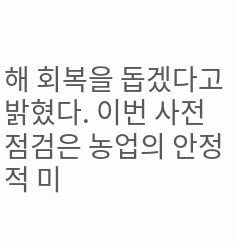해 회복을 돕겠다고 밝혔다. 이번 사전점검은 농업의 안정적 미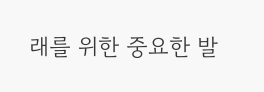래를 위한 중요한 발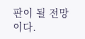판이 될 전망이다.